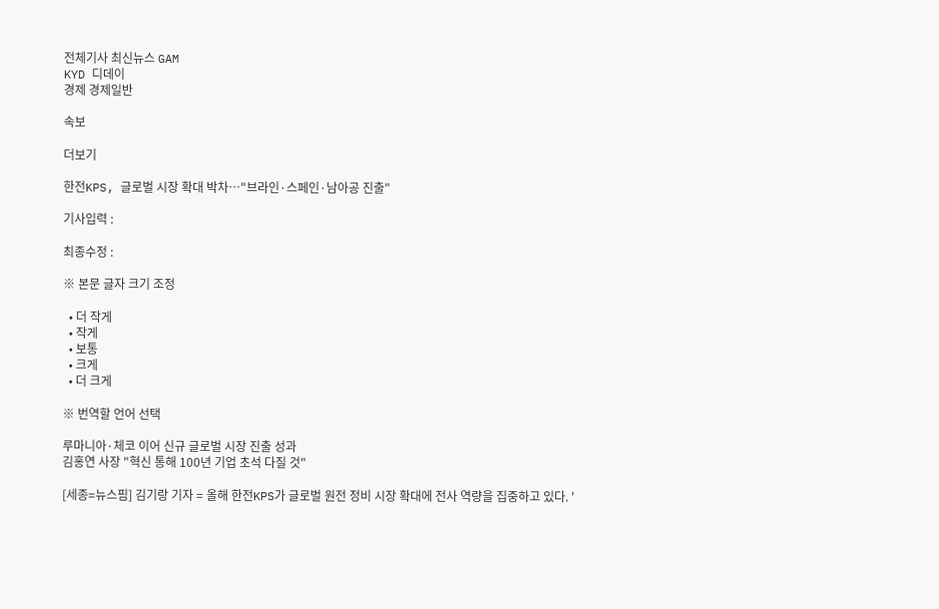전체기사 최신뉴스 GAM
KYD 디데이
경제 경제일반

속보

더보기

한전KPS, 글로벌 시장 확대 박차…"브라인·스페인·남아공 진출"

기사입력 :

최종수정 :

※ 본문 글자 크기 조정

  • 더 작게
  • 작게
  • 보통
  • 크게
  • 더 크게

※ 번역할 언어 선택

루마니아·체코 이어 신규 글로벌 시장 진출 성과
김홍연 사장 "혁신 통해 100년 기업 초석 다질 것"

[세종=뉴스핌] 김기랑 기자 = 올해 한전KPS가 글로벌 원전 정비 시장 확대에 전사 역량을 집중하고 있다. '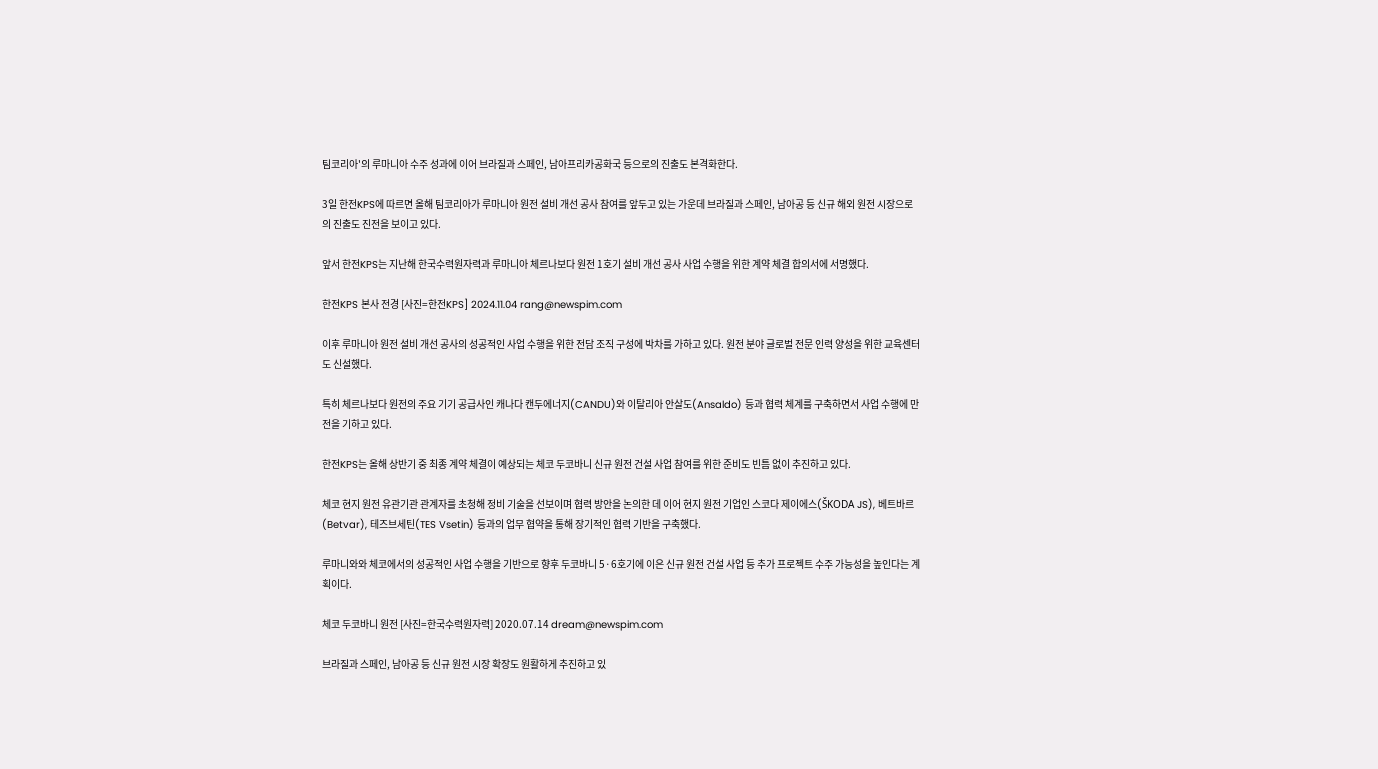팀코리아'의 루마니아 수주 성과에 이어 브라질과 스페인, 남아프리카공화국 등으로의 진출도 본격화한다.

3일 한전KPS에 따르면 올해 팀코리아가 루마니아 원전 설비 개선 공사 참여를 앞두고 있는 가운데 브라질과 스페인, 남아공 등 신규 해외 원전 시장으로의 진출도 진전을 보이고 있다.

앞서 한전KPS는 지난해 한국수력원자력과 루마니아 체르나보다 원전 1호기 설비 개선 공사 사업 수행을 위한 계약 체결 합의서에 서명했다.

한전KPS 본사 전경 [사진=한전KPS] 2024.11.04 rang@newspim.com

이후 루마니아 원전 설비 개선 공사의 성공적인 사업 수행을 위한 전담 조직 구성에 박차를 가하고 있다. 원전 분야 글로벌 전문 인력 양성을 위한 교육센터도 신설했다.

특히 체르나보다 원전의 주요 기기 공급사인 캐나다 캔두에너지(CANDU)와 이탈리아 안살도(Ansaldo) 등과 협력 체계를 구축하면서 사업 수행에 만전을 기하고 있다.

한전KPS는 올해 상반기 중 최종 계약 체결이 예상되는 체코 두코바니 신규 원전 건설 사업 참여를 위한 준비도 빈틈 없이 추진하고 있다.

체코 현지 원전 유관기관 관계자를 초청해 정비 기술을 선보이며 협력 방안을 논의한 데 이어 현지 원전 기업인 스코다 제이에스(ŠKODA JS), 베트바르(Betvar), 테즈브세틴(TES Vsetin) 등과의 업무 협약을 통해 장기적인 협력 기반을 구축했다.

루마니와와 체코에서의 성공적인 사업 수행을 기반으로 향후 두코바니 5·6호기에 이은 신규 원전 건설 사업 등 추가 프로젝트 수주 가능성을 높인다는 계획이다.

체코 두코바니 원전 [사진=한국수력원자력] 2020.07.14 dream@newspim.com

브라질과 스페인, 남아공 등 신규 원전 시장 확장도 원활하게 추진하고 있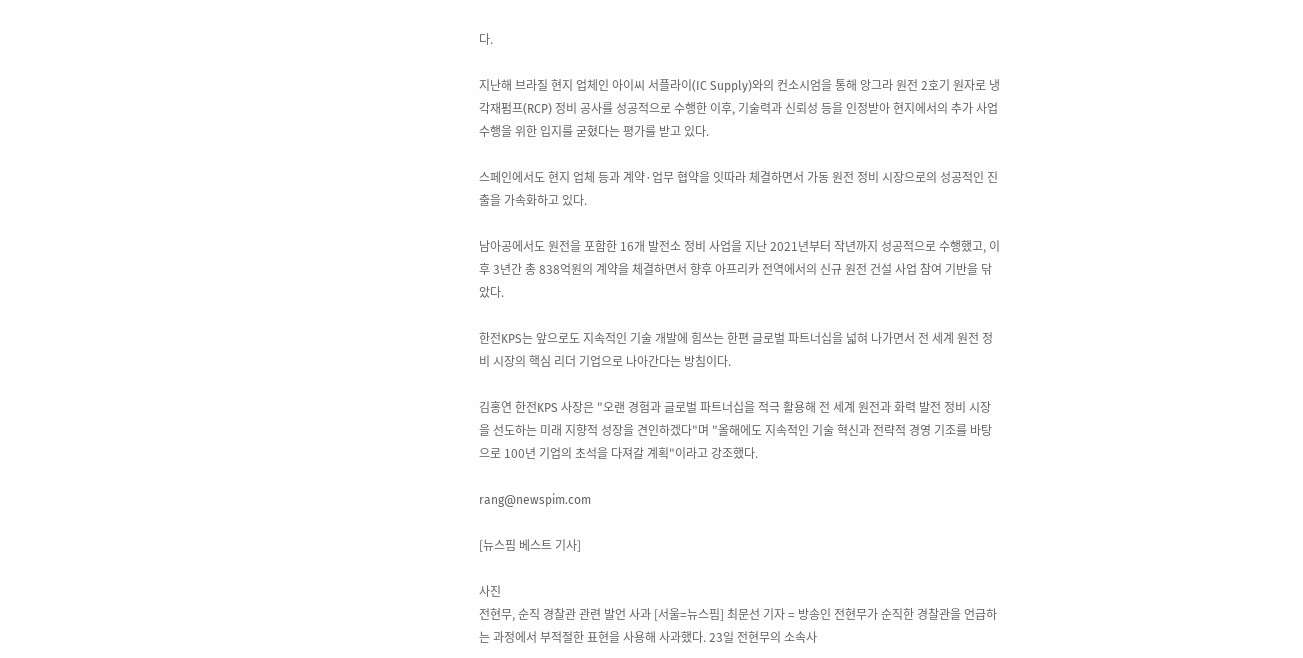다.

지난해 브라질 현지 업체인 아이씨 서플라이(IC Supply)와의 컨소시엄을 통해 앙그라 원전 2호기 원자로 냉각재펌프(RCP) 정비 공사를 성공적으로 수행한 이후, 기술력과 신뢰성 등을 인정받아 현지에서의 추가 사업 수행을 위한 입지를 굳혔다는 평가를 받고 있다.

스페인에서도 현지 업체 등과 계약·업무 협약을 잇따라 체결하면서 가동 원전 정비 시장으로의 성공적인 진출을 가속화하고 있다.

남아공에서도 원전을 포함한 16개 발전소 정비 사업을 지난 2021년부터 작년까지 성공적으로 수행했고, 이후 3년간 총 838억원의 계약을 체결하면서 향후 아프리카 전역에서의 신규 원전 건설 사업 참여 기반을 닦았다.

한전KPS는 앞으로도 지속적인 기술 개발에 힘쓰는 한편 글로벌 파트너십을 넓혀 나가면서 전 세계 원전 정비 시장의 핵심 리더 기업으로 나아간다는 방침이다.

김홍연 한전KPS 사장은 "오랜 경험과 글로벌 파트너십을 적극 활용해 전 세계 원전과 화력 발전 정비 시장을 선도하는 미래 지향적 성장을 견인하겠다"며 "올해에도 지속적인 기술 혁신과 전략적 경영 기조를 바탕으로 100년 기업의 초석을 다져갈 계획"이라고 강조했다.

rang@newspim.com

[뉴스핌 베스트 기사]

사진
전현무, 순직 경찰관 관련 발언 사과 [서울=뉴스핌] 최문선 기자 = 방송인 전현무가 순직한 경찰관을 언급하는 과정에서 부적절한 표현을 사용해 사과했다. 23일 전현무의 소속사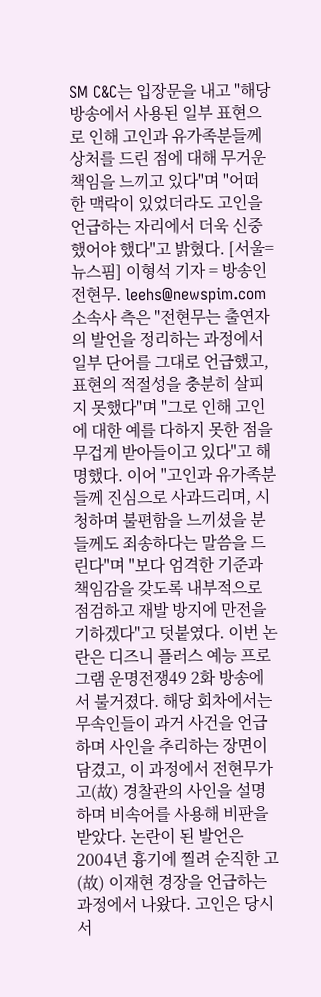SM C&C는 입장문을 내고 "해당 방송에서 사용된 일부 표현으로 인해 고인과 유가족분들께 상처를 드린 점에 대해 무거운 책임을 느끼고 있다"며 "어떠한 맥락이 있었더라도 고인을 언급하는 자리에서 더욱 신중했어야 했다"고 밝혔다. [서울=뉴스핌] 이형석 기자 = 방송인 전현무. leehs@newspim.com 소속사 측은 "전현무는 출연자의 발언을 정리하는 과정에서 일부 단어를 그대로 언급했고, 표현의 적절성을 충분히 살피지 못했다"며 "그로 인해 고인에 대한 예를 다하지 못한 점을 무겁게 받아들이고 있다"고 해명했다. 이어 "고인과 유가족분들께 진심으로 사과드리며, 시청하며 불편함을 느끼셨을 분들께도 죄송하다는 말씀을 드린다"며 "보다 엄격한 기준과 책임감을 갖도록 내부적으로 점검하고 재발 방지에 만전을 기하겠다"고 덧붙였다. 이번 논란은 디즈니 플러스 예능 프로그램 운명전쟁49 2화 방송에서 불거졌다. 해당 회차에서는 무속인들이 과거 사건을 언급하며 사인을 추리하는 장면이 담겼고, 이 과정에서 전현무가 고(故) 경찰관의 사인을 설명하며 비속어를 사용해 비판을 받았다. 논란이 된 발언은 2004년 흉기에 찔려 순직한 고(故) 이재현 경장을 언급하는 과정에서 나왔다. 고인은 당시 서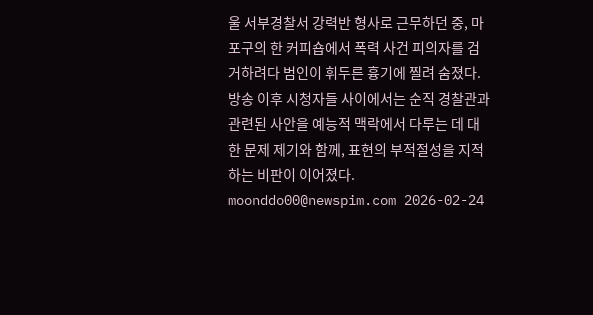울 서부경찰서 강력반 형사로 근무하던 중, 마포구의 한 커피숍에서 폭력 사건 피의자를 검거하려다 범인이 휘두른 흉기에 찔려 숨졌다. 방송 이후 시청자들 사이에서는 순직 경찰관과 관련된 사안을 예능적 맥락에서 다루는 데 대한 문제 제기와 함께, 표현의 부적절성을 지적하는 비판이 이어졌다. moonddo00@newspim.com 2026-02-24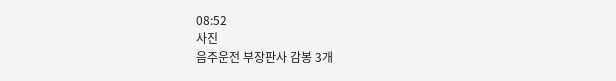08:52
사진
음주운전 부장판사 감봉 3개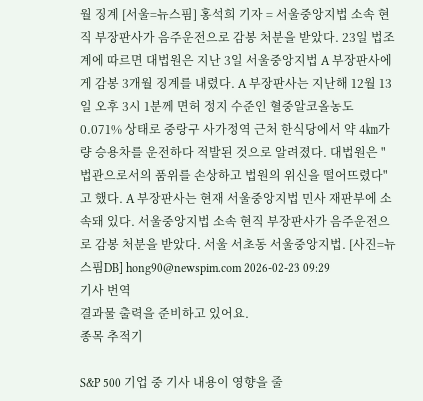월 징계 [서울=뉴스핌] 홍석희 기자 = 서울중앙지법 소속 현직 부장판사가 음주운전으로 감봉 처분을 받았다. 23일 법조계에 따르면 대법원은 지난 3일 서울중앙지법 A 부장판사에게 감봉 3개월 징계를 내렸다. A 부장판사는 지난해 12월 13일 오후 3시 1분께 면허 정지 수준인 혈중알코올농도 0.071% 상태로 중랑구 사가정역 근처 한식당에서 약 4㎞가량 승용차를 운전하다 적발된 것으로 알려졌다. 대법원은 "법관으로서의 품위를 손상하고 법원의 위신을 떨어뜨렸다"고 했다. A 부장판사는 현재 서울중앙지법 민사 재판부에 소속돼 있다. 서울중앙지법 소속 현직 부장판사가 음주운전으로 감봉 처분을 받았다. 서울 서초동 서울중앙지법. [사진=뉴스핌DB] hong90@newspim.com 2026-02-23 09:29
기사 번역
결과물 출력을 준비하고 있어요.
종목 추적기

S&P 500 기업 중 기사 내용이 영향을 줄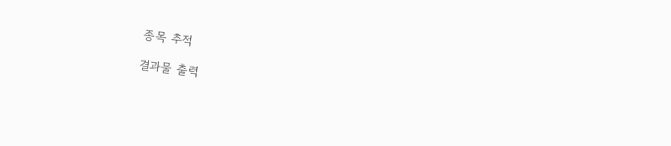종목 추적

결과물 출력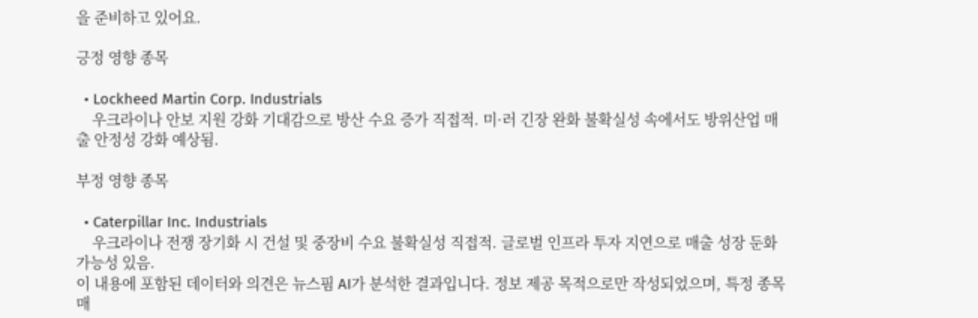을 준비하고 있어요.

긍정 영향 종목

  • Lockheed Martin Corp. Industrials
    우크라이나 안보 지원 강화 기대감으로 방산 수요 증가 직접적. 미·러 긴장 완화 불확실성 속에서도 방위산업 매출 안정성 강화 예상됨.

부정 영향 종목

  • Caterpillar Inc. Industrials
    우크라이나 전쟁 장기화 시 건설 및 중장비 수요 불확실성 직접적. 글로벌 인프라 투자 지연으로 매출 성장 둔화 가능성 있음.
이 내용에 포함된 데이터와 의견은 뉴스핌 AI가 분석한 결과입니다. 정보 제공 목적으로만 작성되었으며, 특정 종목 매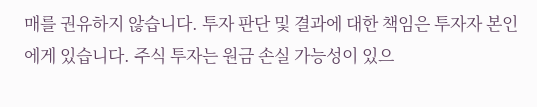매를 권유하지 않습니다. 투자 판단 및 결과에 대한 책임은 투자자 본인에게 있습니다. 주식 투자는 원금 손실 가능성이 있으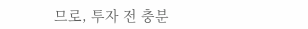므로, 투자 전 충분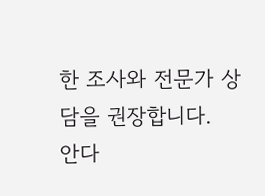한 조사와 전문가 상담을 권장합니다.
안다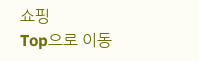쇼핑
Top으로 이동